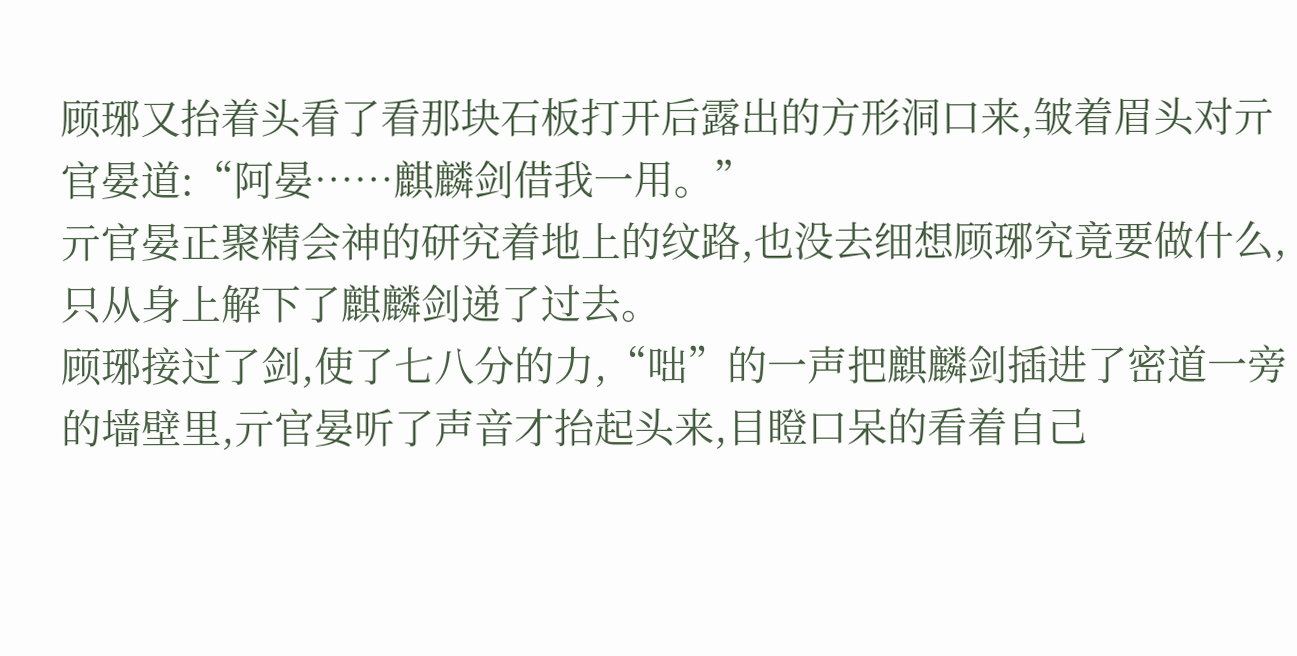顾琊又抬着头看了看那块石板打开后露出的方形洞口来,皱着眉头对亓官晏道:“阿晏……麒麟剑借我一用。”
亓官晏正聚精会神的研究着地上的纹路,也没去细想顾琊究竟要做什么,只从身上解下了麒麟剑递了过去。
顾琊接过了剑,使了七八分的力,“咄”的一声把麒麟剑插进了密道一旁的墙壁里,亓官晏听了声音才抬起头来,目瞪口呆的看着自己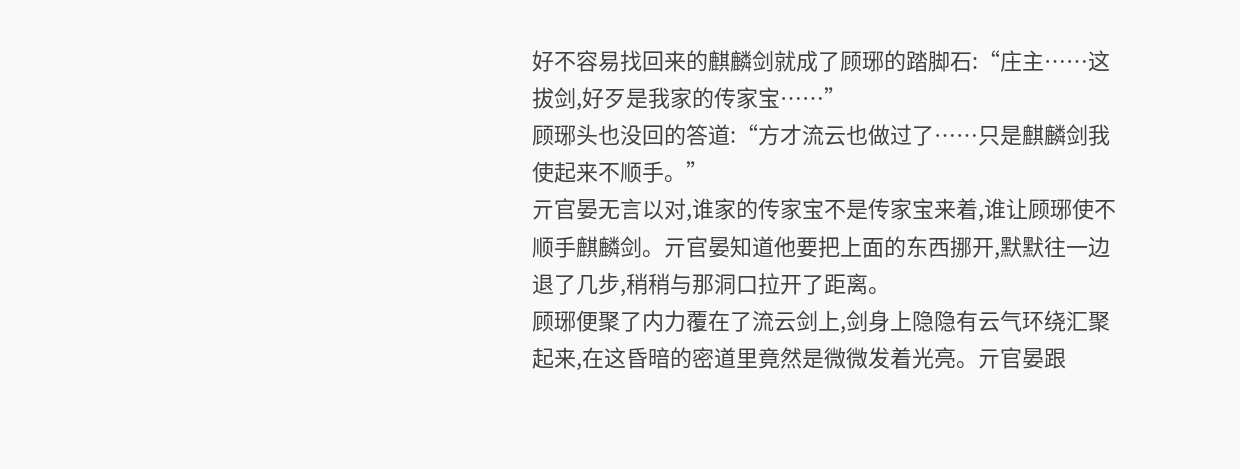好不容易找回来的麒麟剑就成了顾琊的踏脚石:“庄主……这拔剑,好歹是我家的传家宝……”
顾琊头也没回的答道:“方才流云也做过了……只是麒麟剑我使起来不顺手。”
亓官晏无言以对,谁家的传家宝不是传家宝来着,谁让顾琊使不顺手麒麟剑。亓官晏知道他要把上面的东西挪开,默默往一边退了几步,稍稍与那洞口拉开了距离。
顾琊便聚了内力覆在了流云剑上,剑身上隐隐有云气环绕汇聚起来,在这昏暗的密道里竟然是微微发着光亮。亓官晏跟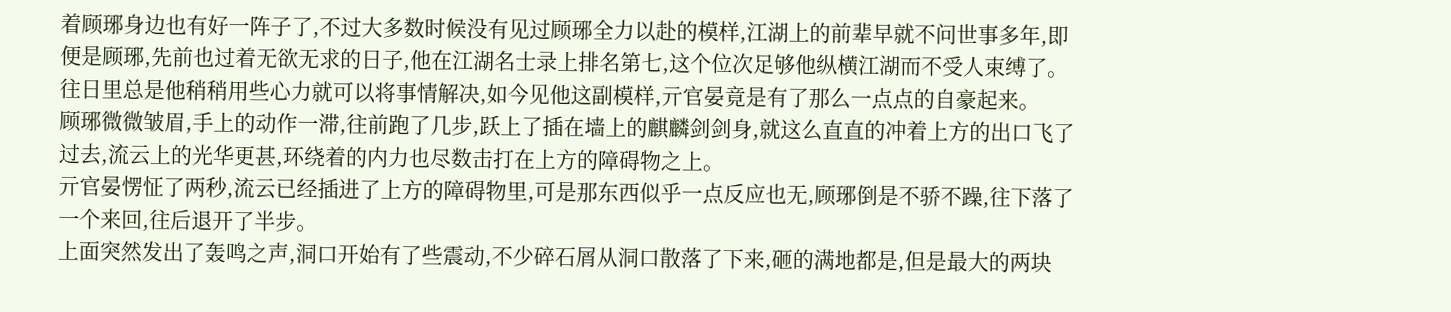着顾琊身边也有好一阵子了,不过大多数时候没有见过顾琊全力以赴的模样,江湖上的前辈早就不问世事多年,即便是顾琊,先前也过着无欲无求的日子,他在江湖名士录上排名第七,这个位次足够他纵横江湖而不受人束缚了。
往日里总是他稍稍用些心力就可以将事情解决,如今见他这副模样,亓官晏竟是有了那么一点点的自豪起来。
顾琊微微皱眉,手上的动作一滞,往前跑了几步,跃上了插在墙上的麒麟剑剑身,就这么直直的冲着上方的出口飞了过去,流云上的光华更甚,环绕着的内力也尽数击打在上方的障碍物之上。
亓官晏愣怔了两秒,流云已经插进了上方的障碍物里,可是那东西似乎一点反应也无,顾琊倒是不骄不躁,往下落了一个来回,往后退开了半步。
上面突然发出了轰鸣之声,洞口开始有了些震动,不少碎石屑从洞口散落了下来,砸的满地都是,但是最大的两块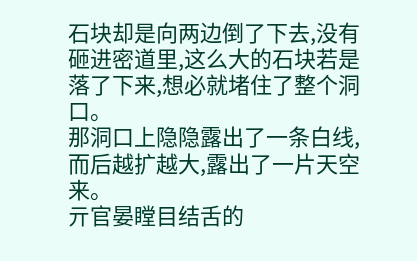石块却是向两边倒了下去,没有砸进密道里,这么大的石块若是落了下来,想必就堵住了整个洞口。
那洞口上隐隐露出了一条白线,而后越扩越大,露出了一片天空来。
亓官晏瞠目结舌的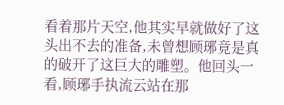看着那片天空,他其实早就做好了这头出不去的准备,未曾想顾琊竟是真的破开了这巨大的雕塑。他回头一看,顾琊手执流云站在那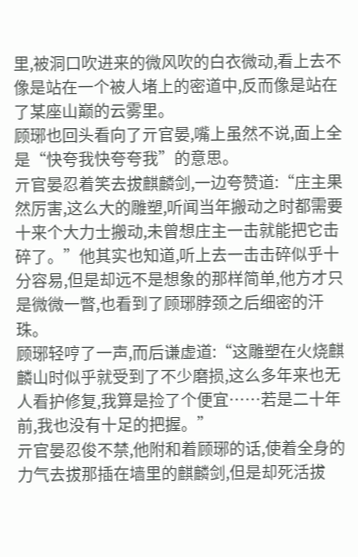里,被洞口吹进来的微风吹的白衣微动,看上去不像是站在一个被人堵上的密道中,反而像是站在了某座山巅的云雾里。
顾琊也回头看向了亓官晏,嘴上虽然不说,面上全是“快夸我快夸夸我”的意思。
亓官晏忍着笑去拔麒麟剑,一边夸赞道:“庄主果然厉害,这么大的雕塑,听闻当年搬动之时都需要十来个大力士搬动,未曾想庄主一击就能把它击碎了。”他其实也知道,听上去一击击碎似乎十分容易,但是却远不是想象的那样简单,他方才只是微微一瞥,也看到了顾琊脖颈之后细密的汗珠。
顾琊轻哼了一声,而后谦虚道:“这雕塑在火烧麒麟山时似乎就受到了不少磨损,这么多年来也无人看护修复,我算是捡了个便宜……若是二十年前,我也没有十足的把握。”
亓官晏忍俊不禁,他附和着顾琊的话,使着全身的力气去拔那插在墙里的麒麟剑,但是却死活拔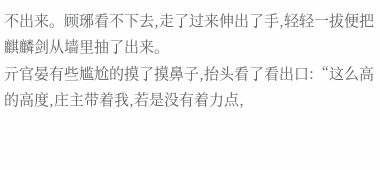不出来。顾琊看不下去,走了过来伸出了手,轻轻一拔便把麒麟剑从墙里抽了出来。
亓官晏有些尴尬的摸了摸鼻子,抬头看了看出口:“这么高的高度,庄主带着我,若是没有着力点,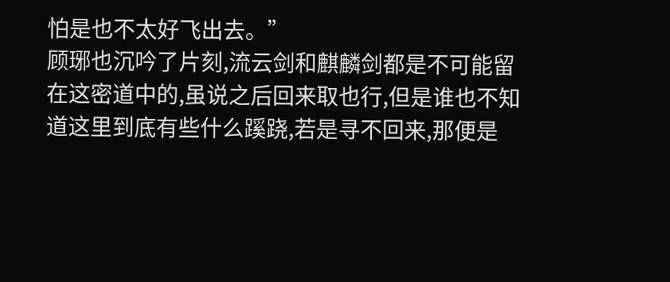怕是也不太好飞出去。”
顾琊也沉吟了片刻,流云剑和麒麟剑都是不可能留在这密道中的,虽说之后回来取也行,但是谁也不知道这里到底有些什么蹊跷,若是寻不回来,那便是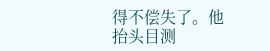得不偿失了。他抬头目测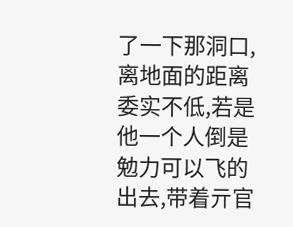了一下那洞口,离地面的距离委实不低,若是他一个人倒是勉力可以飞的出去,带着亓官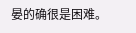晏的确很是困难。